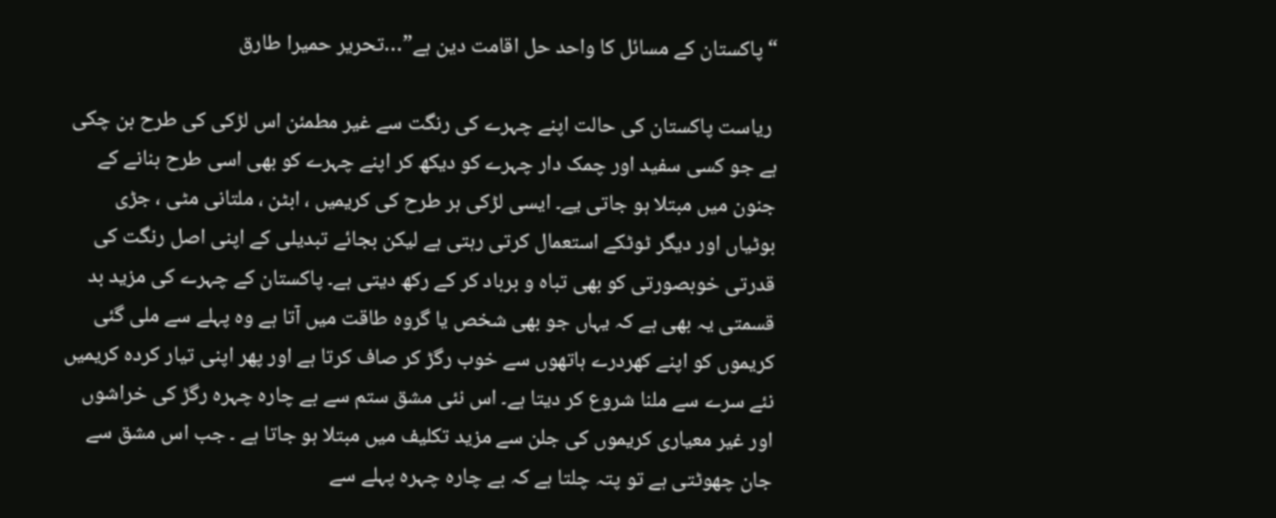“پاکستان کے مسائل کا واحد حل اقامت دین ہے”…تحریر حمیرا طارق

 ریاست پاکستان کی حالت اپنے چہرے کی رنگت سے غیر مطمئن اس لڑکی کی طرح بن چکی ہے جو کسی سفید اور چمک دار چہرے کو دیکھ کر اپنے چہرے کو بھی اسی طرح بنانے کے جنون میں مبتلا ہو جاتی یے۔ ایسی لڑکی ہر طرح کی کریمیں ، ابٹن ، ملتانی مٹی ، جڑی بوٹیاں اور دیگر ٹوٹکے استعمال کرتی رہتی ہے لیکن بجائے تبدیلی کے اپنی اصل رنگت کی قدرتی خوبصورتی کو بھی تباہ و برباد کر کے رکھ دیتی ہے۔ پاکستان کے چہرے کی مزید بد قسمتی یہ بھی ہے کہ یہاں جو بھی شخص یا گروہ طاقت میں آتا ہے وہ پہلے سے ملی گئی کریموں کو اپنے کھردرے ہاتھوں سے خوب رگڑ کر صاف کرتا ہے اور پھر اپنی تیار کردہ کریمیں نئے سرے سے ملنا شروع کر دیتا ہے۔ اس نئی مشق ستم سے بے چارہ چہرہ رگڑ کی خراشوں اور غیر معیاری کریموں کی جلن سے مزید تکلیف میں مبتلا ہو جاتا ہے ۔ جب اس مشق سے جان چھوٹتی ہے تو پتہ چلتا ہے کہ بے چارہ چہرہ پہلے سے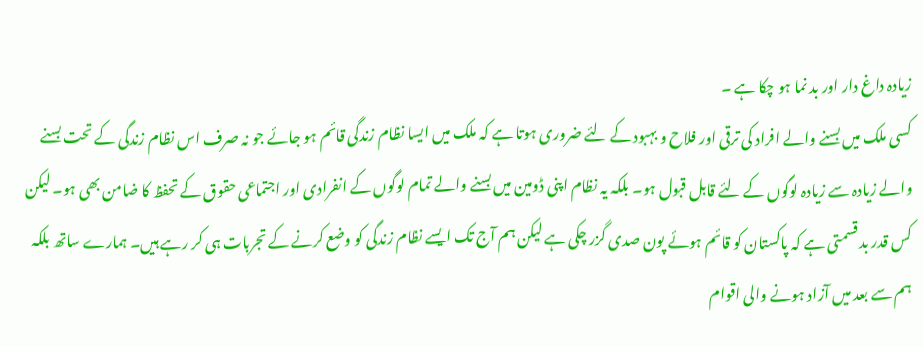زیادہ داغ دار اور بد نما ہو چکا ہے ۔
کسی ملک میں بسنے والے افراد کی ترقی اور فلاح و بہبود کے لئے ضروری ہوتا ہے کہ ملک میں ایسا نظام زندگی قائم ہو جائے جو نہ صرف اس نظام زندگی کے تحت بسنے والے زیادہ سے زیادہ لوگوں کے لئے قابل قبول ہو۔ بلکہ یہ نظام اپنی ڈومین میں بسنے والے تمام لوگوں کے انفرادی اور اجتماعی حقوق کے تحفظ کا ضامن بھی ہو۔ لیکن کس قدر بد قسمتی ہے کہ پاکستان کو قائم ہوئے پون صدی گزر چکی ہے لیکن ہم آج تک ایسے نظام زندگی کو وضع کرنے کے تجربات ہی کر رہے ہیں۔ ہمارے ساتھ بلکہ ہم سے بعد میں آزاد ہونے والی اقوام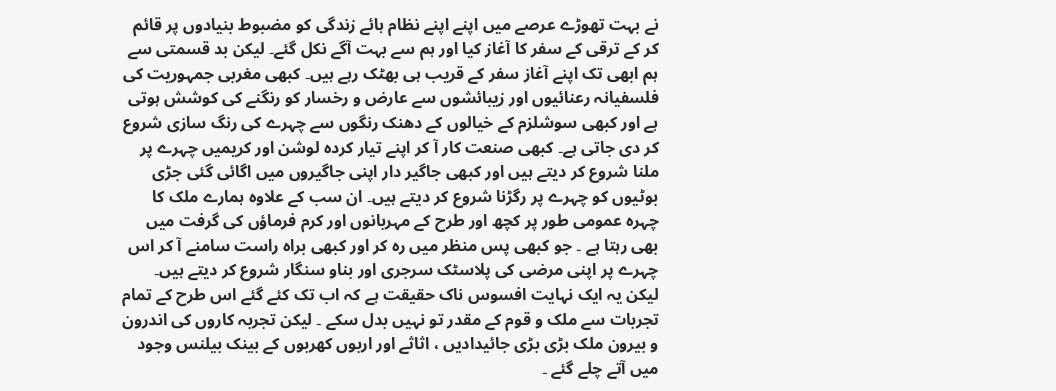نے بہت تھوڑے عرصے میں اپنے اپنے نظام ہائے زندگی کو مضبوط بنیادوں پر قائم کر کے ترقی کے سفر کا آغاز کیا اور ہم سے بہت آگے نکل گئے۔ لیکن بد قسمتی سے ہم ابھی تک اپنے آغاز سفر کے قریب ہی بھٹک رہے ہیں۔ کبھی مغربی جمہوریت کی فلسفیانہ رعنائیوں اور زیبائشوں سے عارض و رخسار کو رنگنے کی کوشش ہوتی ہے اور کبھی سوشلزم کے خیالوں کے دھنک رنگوں سے چہرے کی رنگ سازی شروع کر دی جاتی ہے۔ کبھی صنعت کار آ کر اپنے تیار کردہ لوشن اور کریمیں چہرے پر ملنا شروع کر دیتے ہیں اور کبھی جاگیر دار اپنی جاگیروں میں اگائی گئی جڑی بوٹیوں کو چہرے پر رگڑنا شروع کر دیتے ہیں۔ ان سب کے علاوہ ہمارے ملک کا چہرہ عمومی طور پر کچھ اور طرح کے مہربانوں اور کرم فرماؤں کی گرفت میں بھی رہتا ہے ۔ جو کبھی پس منظر میں رہ کر اور کبھی براہ راست سامنے آ کر اس چہرے پر اپنی مرضی کی پلاسٹک سرجری اور بناو سنگار شروع کر دیتے ہیں۔ لیکن یہ ایک نہایت افسوس ناک حقیقت ہے کہ اب تک کئے گئے اس طرح کے تمام تجربات سے ملک و قوم کے مقدر تو نہیں بدل سکے ۔ لیکن تجربہ کاروں کی اندرون و بیرون ملک بڑی بڑی جائیدادیں ، اثاثے اور اربوں کھربوں کے بینک بیلنس وجود میں آتے چلے گئے ۔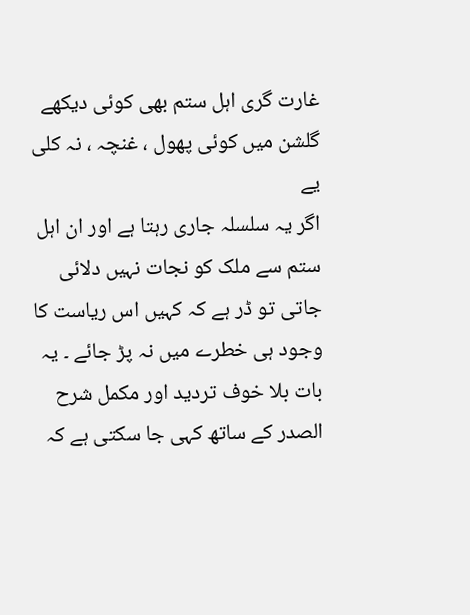غارت گری اہل ستم بھی کوئی دیکھے
گلشن میں کوئی پھول ، غنچہ ، نہ کلی یے
اگر یہ سلسلہ جاری رہتا ہے اور ان اہل ستم سے ملک کو نجات نہیں دلائی جاتی تو ڈر ہے کہ کہیں اس ریاست کا وجود ہی خطرے میں نہ پڑ جائے ۔ یہ بات بلا خوف تردید اور مکمل شرح الصدر کے ساتھ کہی جا سکتی ہے کہ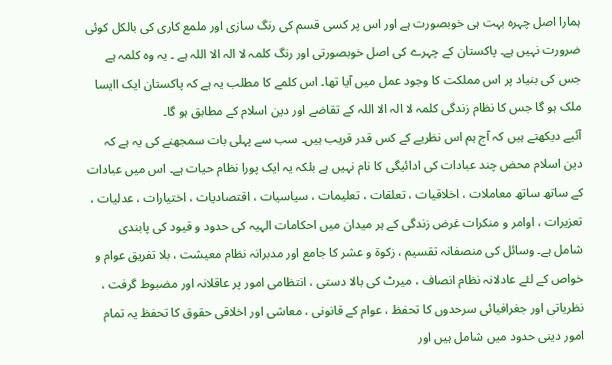ہمارا اصل چہرہ بہت ہی خوبصورت ہے اور اس پر کسی قسم کی رنگ سازی اور ملمع کاری کی بالکل کوئی ضرورت نہیں ہے۔ پاکستان کے چہرے کی اصل خوبصورتی اور رنگ کلمہ لا الہ الا اللہ ہے ۔ یہ وہ کلمہ ہے جس کی بنیاد پر اس مملکت کا وجود عمل میں آیا تھا۔ اس کلمے کا مطلب یہ ہے کہ پاکستان ایک اایسا ملک ہو گا جس کا نظام زندگی کلمہ لا الہ الا اللہ کے تقاضے اور دین اسلام کے مطابق ہو گا۔
آئیے دیکھتے ہیں کہ آج ہم اس نظریے کے کس قدر قریب ہیں۔ سب سے پہلی بات سمجھنے کی یہ ہے کہ دین اسلام محض چند عبادات کی ادائیگی کا نام نہیں ہے بلکہ یہ ایک پورا نظام حیات ہے۔ اس میں عبادات کے ساتھ ساتھ معاملات ، اخلاقیات ، تعلقات ، تعلیمات ، سیاسیات ، اقتصادیات ، اختیارات ، عدلیات ، تعزیرات ، اوامر و منکرات غرض زندگی کے ہر میدان میں احکامات الہیہ کی حدود و قیود کی پابندی شامل ہے۔ وسائل کی منصفانہ تقسیم ، زکوۃ و عشر کا جامع اور مدبرانہ نظام معیشت ، بلا تفریق عوام و خواص کے لئے عادلانہ نظام انصاف ، میرٹ کی بالا دستی ، انتظامی امور پر عاقلانہ اور مضبوط گرفت ، نظریاتی اور جغرافیائی سرحدوں کا تحفظ ، عوام کے قانونی ، معاشی اور اخلاقی حقوق کا تحفظ یہ تمام امور دینی حدود میں شامل ہیں اور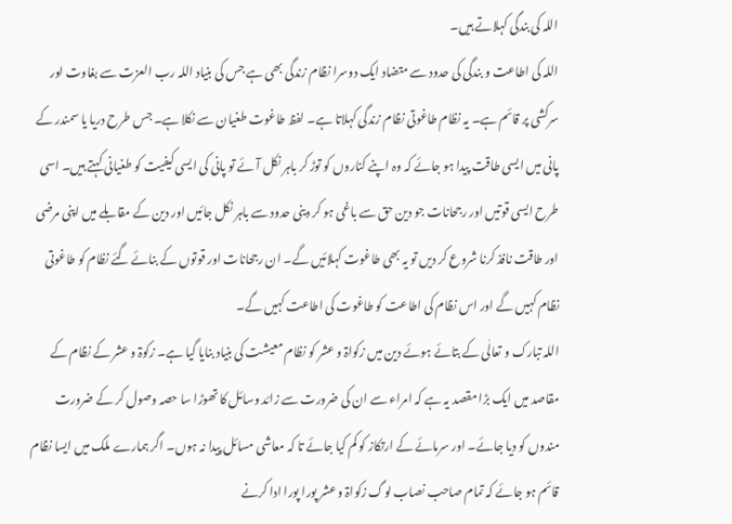اللہ کی بندگی کہلاتے ہیں۔
اللہ کی اطاعت و بندگی کی حدود سے متضاد ایک دوسرا نظام زندگی بھی ہے جس کی بنیاد اللہ رب العزت سے بغاوت اور سرکشی پر قائم ہے۔ یہ نظام طاغوتی نظام زندگی کہلاتا ہے۔ لفظ طاغوت طغیان سے نکلا ہے۔ جس طرح دریا یا سمندر کے پانی میں ایسی طاقت پیدا ہو جائے کہ وہ اپنے کناروں کو توڑ کر باہر نکل آئے تو پانی کی ایسی کیفیت کو طغیانی کہتے ہیں۔ اسی طرح ایسی قوتیں اور رجحانات جو دین حق سے باغی ہو کر دینی حدود سے باہر نکل جائیں اور دین کے مقابلے میں اپنی مرضی اور طاقت نافذ کرنا شروع کر دیں تو یہ بھی طاغوت کہلائیں گے۔ ان رجحانات اور قوتوں کے بنائے گئے نظام کو طاغوتی نظام کہیں گے اور اس نظام کی اطاعت کو طاغوت کی اطاعت کہیں گے۔
اللہ تبارک و تعالٰی کے بتائے ہوئے دین میں زکواۃ و عشر کو نظام معیشت کی بنیاد بنایا گیا ہے۔ زکوۃ و عشر کے نظام کے مقاصد میں ایک بڑا مقصد یہ ہے کہ امراء سے ان کی ضرورت سے زائد وسائل کا تھوڑا سا حصہ وصول کر کے ضرورت مندوں کو دیا جائے۔ اور سرمائے کے ارتکاز کو کم کیا جائے تا کہ معاشی مسائل پیدا نہ ہوں۔ اگر ہمارے ملک میں ایسا نظام قائم ہو جائے کہ تمام صاحب نصاب لوگ زکواۃ و عشر پورا پورا ادا کرنے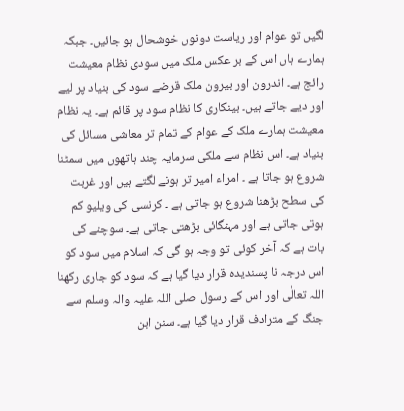لگیں تو عوام اور ریاست دونوں خوشحال ہو جائیں۔ جبکہ ہمارے ہاں اس کے بر عکس ملک میں سودی نظام معیشت رائج ہے۔ اندرون اور بیرون ملک قرضے سود کی بنیاد پر لیے اور دیے جاتے ہیں۔ بینکاری کا نظام سود پر قائم ہے۔ یہ نظام معیشت ہمارے ملک کے عوام کے تمام تر معاشی مسائل کی بنیاد ہے۔ اس نظام سے ملکی سرمایہ چند ہاتھوں میں سمٹنا شروع ہو جاتا ہے ۔ امراء امیر تر ہونے لگتے ہیں اور غربت کی سطح بڑھنا شروع ہو جاتی ہے ۔ کرنسی کی ویلیو کم ہوتی جاتی ہے اور مہنگائی بڑھتی جاتی ہے۔ سوچنے کی بات ہے کہ آخر کوئی تو وجہ ہو گی کہ اسلام میں سود کو اس درجہ نا پسندیدہ قرار دیا گیا ہے کہ سود کو جاری رکھنا اللہ تعالٰی اور اس کے رسول صلی اللہ علیہ والہ وسلم سے جنگ کے مترادف قرار دیا گیا ہے۔ سنن ابن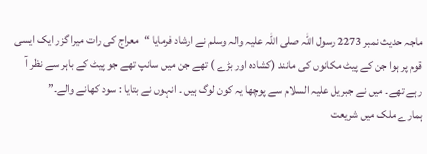ماجہ حدیث نمبر 2273 رسول اللہ صلی اللہ علیہ والہ وسلم نے ارشاد فرمایا “معراج کی رات میرا گزر ایک ایسی قوم پر ہوا جن کے پیٹ مکانوں کی مانند (کشادہ اور بڑے ) تھے جن میں سانپ تھے جو پیٹ کے باہر سے نظر آ رہے تھے۔ میں نے جبریل علیہ السلام سے پوچھا یہ کون لوگ ہیں ۔ انہوں نے بتایا : سود کھانے والے۔”
ہمارے ملک میں شریعت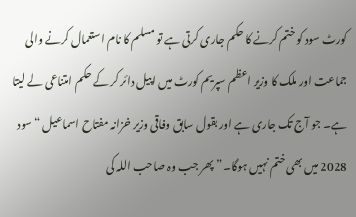کورٹ سود کو ختم کرنے کا حکم جاری کرتی ہے تو مسلم کا نام استعمال کرنے والی جماعت اور ملک کا وزیر اعظم سپریم کورٹ میں اپیل دائر کر کے حکم امتناعی لے لیتا ہے۔ جو آج تک جاری ہے اور بقول سابق وفاقی وزیر خزانہ مفتاح اسماعیل “سود 2028 میں بھی ختم نہیں ہوگا۔” پھر جب وہ صاحب اللہ کی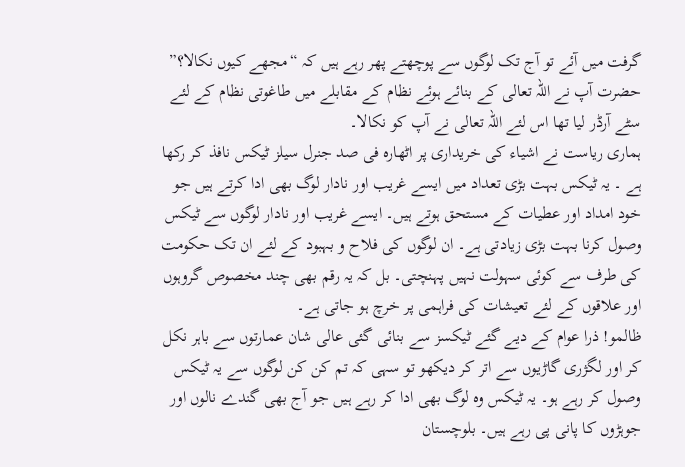گرفت میں آئے تو آج تک لوگوں سے پوچھتے پھر رہے ہیں کہ “مجھے کیوں نکالا؟” حضرت آپ نے اللہ تعالی کے بنائے ہوئے نظام کے مقابلے میں طاغوتی نظام کے لئے سٹے آرڈر لیا تھا اس لئے اللہ تعالی نے آپ کو نکالا۔
ہماری ریاست نے اشیاء کی خریداری پر اٹھارہ فی صد جنرل سیلز ٹیکس نافذ کر رکھا ہے ۔ یہ ٹیکس بہت بڑی تعداد میں ایسے غریب اور نادار لوگ بھی ادا کرتے ہیں جو خود امداد اور عطیات کے مستحق ہوتے ہیں۔ ایسے غریب اور نادار لوگوں سے ٹیکس وصول کرنا بہت بڑی زیادتی ہے۔ ان لوگوں کی فلاح و بہبود کے لئے ان تک حکومت کی طرف سے کوئی سہولت نہیں پہنچتی۔ بل کہ یہ رقم بھی چند مخصوص گروہوں اور علاقوں کے لئے تعیشات کی فراہمی پر خرچ ہو جاتی ہے۔
ظالمو! ذرا عوام کے دیے گئے ٹیکسز سے بنائی گئی عالی شان عمارتوں سے باہر نکل کر اور لگژری گاڑیوں سے اتر کر دیکھو تو سہی کہ تم کن کن لوگوں سے یہ ٹیکس وصول کر رہے ہو۔ یہ ٹیکس وہ لوگ بھی ادا کر رہے ہیں جو آج بھی گندے نالوں اور جوہڑوں کا پانی پی رہے ہیں۔ بلوچستان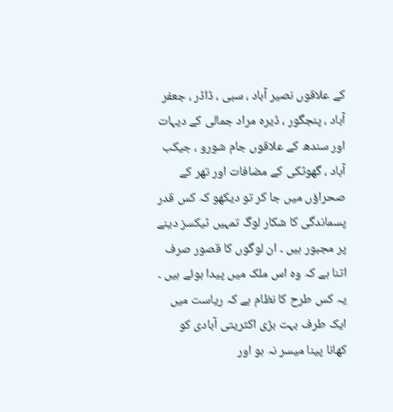کے علاقوں نصیر آباد ، سبی ، ڈاڈر ، جعفر آباد ، پنجگور ، ڈیرہ مراد جمالی کے دیہات اور سندھ کے علاقوں جام شورو ، جیکب آباد ، گھوٹکی کے مضافات اور تھر کے صحراؤں میں جا کر تو دیکھو کہ کس قدر پسماندگی کا شکار لوگ تمہیں ٹیکسز دینے پر مجبور ہیں ۔ ان لوگوں کا قصور صرف اتنا ہے کہ وہ اس ملک میں پیدا ہوئے ہیں ۔ یہ کس طرح کا نظام ہے کہ ریاست میں ایک طرف بہت بڑی اکثریتی آبادی کو کھانا پینا میسر نہ ہو اور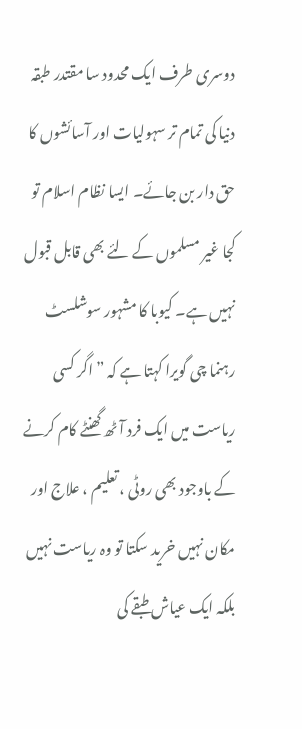دوسری طرف ایک محدود سا مقتدر طبقہ دنیا کی تمام تر سہولیات اور آسائشوں کا حق دار بن جائے۔ ایسا نظام اسلام تو کجا غیر مسلموں کے لئے بھی قابل قبول نہیں ہے۔ کیوبا کا مشہور سوشلسٹ رہنما چی گویرا کہتا ہے کہ ” اگر کسی ریاست میں ایک فرد آٹھ گھنٹے کام کرنے کے باوجود بھی روٹی ، تعلیم ، علاج اور مکان نہیں خرید سکتا تو وہ ریاست نہیں بلکہ ایک عیاش طبقے کی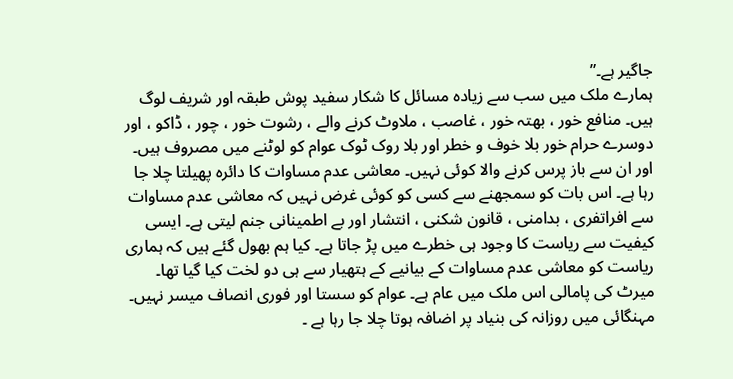جاگیر ہے۔”
ہمارے ملک میں سب سے زیادہ مسائل کا شکار سفید پوش طبقہ اور شریف لوگ ہیں۔ منافع خور ، بھتہ خور ، غاصب ، ملاوٹ کرنے والے ، رشوت خور ، چور ، ڈاکو ، اور دوسرے حرام خور بلا خوف و خطر اور بلا روک ٹوک عوام کو لوٹنے میں مصروف ہیں۔ اور ان سے باز پرس کرنے والا کوئی نہیں۔ معاشی عدم مساوات کا دائرہ پھیلتا چلا جا رہا ہے۔ اس بات کو سمجھنے سے کسی کو کوئی غرض نہیں کہ معاشی عدم مساوات سے افراتفری ، بدامنی ، قانون شکنی ، انتشار اور بے اطمینانی جنم لیتی ہے۔ ایسی کیفیت سے ریاست کا وجود ہی خطرے میں پڑ جاتا ہے۔ کیا ہم بھول گئے ہیں کہ ہماری ریاست کو معاشی عدم مساوات کے بیانیے کے ہتھیار سے ہی دو لخت کیا گیا تھا۔ میرٹ کی پامالی اس ملک میں عام ہے۔ عوام کو سستا اور فوری انصاف میسر نہیں۔ مہنگائی میں روزانہ کی بنیاد پر اضافہ ہوتا چلا جا رہا ہے ۔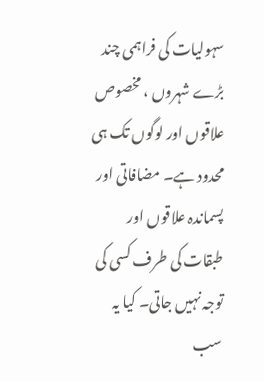سہولیات کی فراہمی چند بڑے شہروں ، مخصوص علاقوں اور لوگوں تک ہی محدود ہے۔ مضافاتی اور پسماندہ علاقوں اور طبقات کی طرف کسی کی توجہ نہیں جاتی۔ کیا یہ سب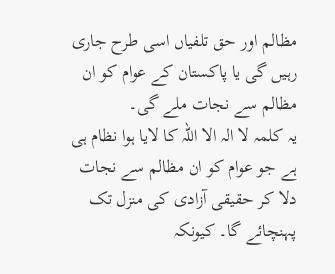مظالم اور حق تلفیاں اسی طرح جاری رہیں گی یا پاکستان کے عوام کو ان مظالم سے نجات ملے گی۔
یہ کلمہ لا الہ الا اللہ کا لایا ہوا نظام ہی ہے جو عوام کو ان مظالم سے نجات دلا کر حقیقی آزادی کی منزل تک پہنچائے گا۔ کیونکہ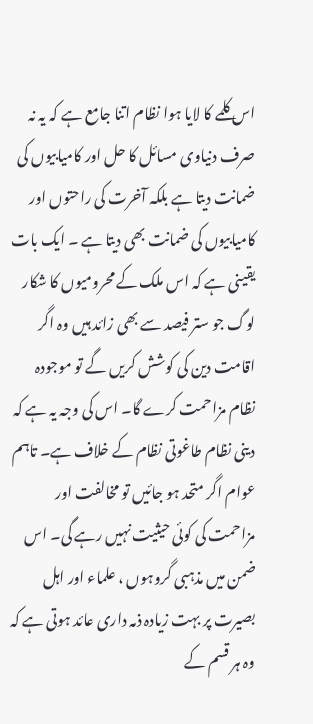اس کلمے کا لایا ہوا نظام اتنا جامع ہے کہ یہ نہ صرف دنیاوی مسائل کا حل اور کامیابیوں کی ضمانت دیتا ہے بلکہ آخرت کی راحتوں اور کامیابیوں کی ضمانت بھی دیتا ہے ۔ ایک بات یقینی ہے کہ اس ملک کے محرومیوں کا شکار لوگ جو ستر فیصد سے بھی زائد ہیں وہ اگر اقامت دین کی کوشش کریں گے تو موجودہ نظام مزاحمت کرے گا۔ اس کی وجہ یہ ہے کہ دینی نظام طاغوتی نظام کے خلاف ہے۔ تاہم عوام اگر متحد ہو جائیں تو مخالفت اور مزاحمت کی کوئی حیثیت نہیں رہے گی۔ اس ضمن میں مذہبی گروہوں ، علماء اور اہل بصیرت پر بہت زیادہ ذمہ داری عائد ہوتی ہے کہ وہ ہر قسم کے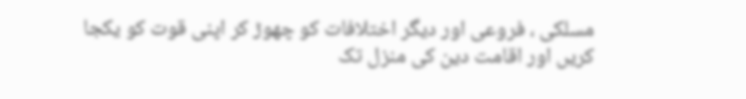مسلکی ، فروعی اور دیگر اختلافات کو چھوڑ کر اپنی قوت کو یکجا کریں اور اقامت دین کی منزل تک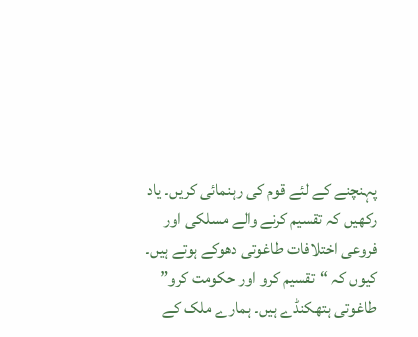پہنچنے کے لئے قوم کی رہنمائی کریں۔ یاد رکھیں کہ تقسیم کرنے والے مسلکی اور فروعی اختلافات طاغوتی دھوکے ہوتے ہیں۔ کیوں کہ “تقسیم کرو اور حکومت کرو” طاغوتی ہتھکنڈے ہیں۔ ہمارے ملک کے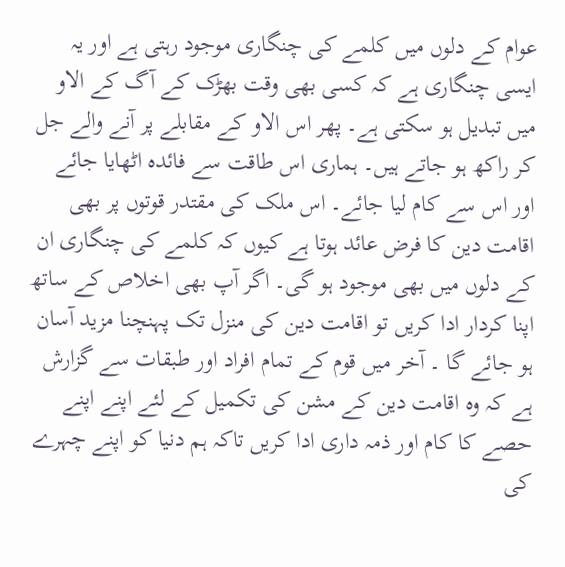عوام کے دلوں میں کلمے کی چنگاری موجود رہتی ہے اور یہ ایسی چنگاری ہے کہ کسی بھی وقت بھڑک کے آگ کے الاو میں تبدیل ہو سکتی ہے۔ پھر اس الاو کے مقابلے پر آنے والے جل کر راکھ ہو جاتے ہیں۔ ہماری اس طاقت سے فائدہ اٹھایا جائے اور اس سے کام لیا جائے۔ اس ملک کی مقتدر قوتوں پر بھی اقامت دین کا فرض عائد ہوتا ہے کیوں کہ کلمے کی چنگاری ان کے دلوں میں بھی موجود ہو گی۔ اگر آپ بھی اخلاص کے ساتھ اپنا کردار ادا کریں تو اقامت دین کی منزل تک پہنچنا مزید آسان ہو جائے گا ۔ آخر میں قوم کے تمام افراد اور طبقات سے گزارش ہے کہ وہ اقامت دین کے مشن کی تکمیل کے لئے اپنے اپنے حصے کا کام اور ذمہ داری ادا کریں تاکہ ہم دنیا کو اپنے چہرے کی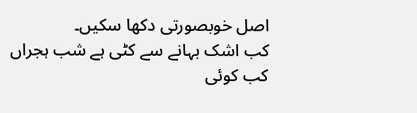اصل خوبصورتی دکھا سکیں۔
کب اشک بہانے سے کٹی ہے شب ہجراں
کب کوئی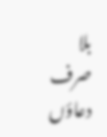بلا صرف دعاؤں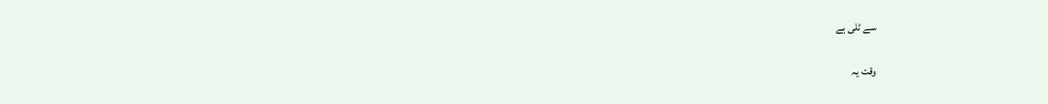سے ٹلی ہے

وقت یہ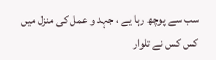سب سے پوچھ رہا یے ، جہد و عمل کی منزل میں
کس کس نے تلوار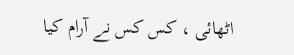اٹھائی ، کس کس نے آرام کیا